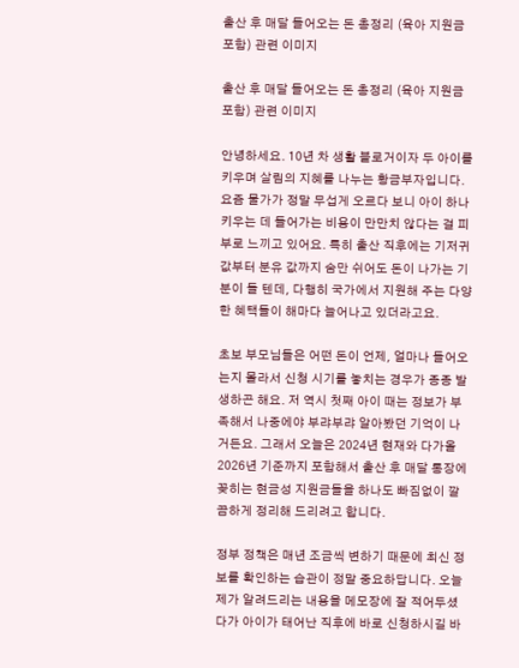출산 후 매달 들어오는 돈 총정리 (육아 지원금 포함) 관련 이미지

출산 후 매달 들어오는 돈 총정리 (육아 지원금 포함) 관련 이미지

안녕하세요. 10년 차 생활 블로거이자 두 아이를 키우며 살림의 지혜를 나누는 황금부자입니다. 요즘 물가가 정말 무섭게 오르다 보니 아이 하나 키우는 데 들어가는 비용이 만만치 않다는 걸 피부로 느끼고 있어요. 특히 출산 직후에는 기저귀 값부터 분유 값까지 숨만 쉬어도 돈이 나가는 기분이 들 텐데, 다행히 국가에서 지원해 주는 다양한 혜택들이 해마다 늘어나고 있더라고요.

초보 부모님들은 어떤 돈이 언제, 얼마나 들어오는지 몰라서 신청 시기를 놓치는 경우가 종종 발생하곤 해요. 저 역시 첫째 아이 때는 정보가 부족해서 나중에야 부랴부랴 알아봤던 기억이 나거든요. 그래서 오늘은 2024년 현재와 다가올 2026년 기준까지 포함해서 출산 후 매달 통장에 꽂히는 현금성 지원금들을 하나도 빠짐없이 깔끔하게 정리해 드리려고 합니다.

정부 정책은 매년 조금씩 변하기 때문에 최신 정보를 확인하는 습관이 정말 중요하답니다. 오늘 제가 알려드리는 내용을 메모장에 잘 적어두셨다가 아이가 태어난 직후에 바로 신청하시길 바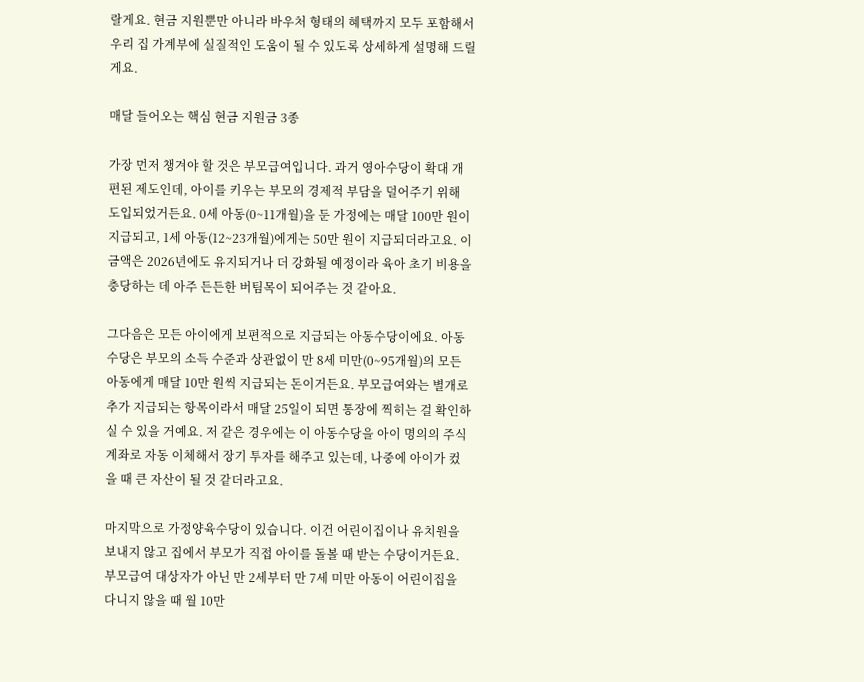랄게요. 현금 지원뿐만 아니라 바우처 형태의 혜택까지 모두 포함해서 우리 집 가계부에 실질적인 도움이 될 수 있도록 상세하게 설명해 드릴게요.

매달 들어오는 핵심 현금 지원금 3종

가장 먼저 챙겨야 할 것은 부모급여입니다. 과거 영아수당이 확대 개편된 제도인데, 아이를 키우는 부모의 경제적 부담을 덜어주기 위해 도입되었거든요. 0세 아동(0~11개월)을 둔 가정에는 매달 100만 원이 지급되고, 1세 아동(12~23개월)에게는 50만 원이 지급되더라고요. 이 금액은 2026년에도 유지되거나 더 강화될 예정이라 육아 초기 비용을 충당하는 데 아주 든든한 버팀목이 되어주는 것 같아요.

그다음은 모든 아이에게 보편적으로 지급되는 아동수당이에요. 아동수당은 부모의 소득 수준과 상관없이 만 8세 미만(0~95개월)의 모든 아동에게 매달 10만 원씩 지급되는 돈이거든요. 부모급여와는 별개로 추가 지급되는 항목이라서 매달 25일이 되면 통장에 찍히는 걸 확인하실 수 있을 거예요. 저 같은 경우에는 이 아동수당을 아이 명의의 주식 계좌로 자동 이체해서 장기 투자를 해주고 있는데, 나중에 아이가 컸을 때 큰 자산이 될 것 같더라고요.

마지막으로 가정양육수당이 있습니다. 이건 어린이집이나 유치원을 보내지 않고 집에서 부모가 직접 아이를 돌볼 때 받는 수당이거든요. 부모급여 대상자가 아닌 만 2세부터 만 7세 미만 아동이 어린이집을 다니지 않을 때 월 10만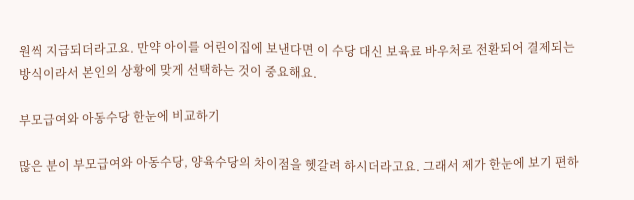원씩 지급되더라고요. 만약 아이를 어린이집에 보낸다면 이 수당 대신 보육료 바우처로 전환되어 결제되는 방식이라서 본인의 상황에 맞게 선택하는 것이 중요해요.

부모급여와 아동수당 한눈에 비교하기

많은 분이 부모급여와 아동수당, 양육수당의 차이점을 헷갈려 하시더라고요. 그래서 제가 한눈에 보기 편하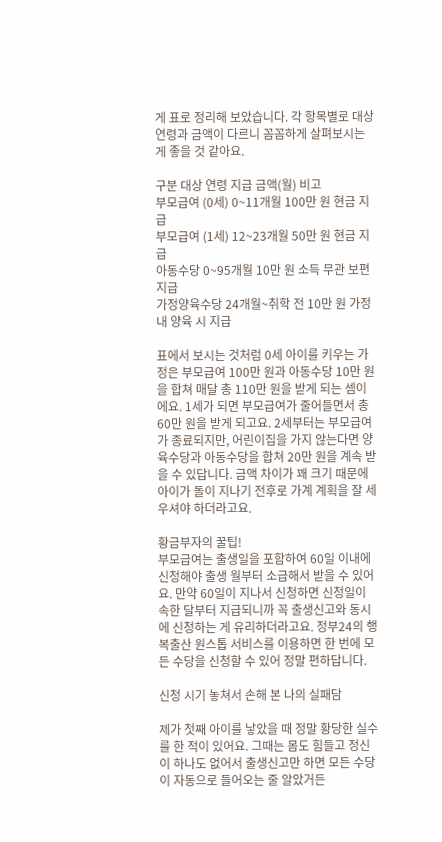게 표로 정리해 보았습니다. 각 항목별로 대상 연령과 금액이 다르니 꼼꼼하게 살펴보시는 게 좋을 것 같아요.

구분 대상 연령 지급 금액(월) 비고
부모급여 (0세) 0~11개월 100만 원 현금 지급
부모급여 (1세) 12~23개월 50만 원 현금 지급
아동수당 0~95개월 10만 원 소득 무관 보편 지급
가정양육수당 24개월~취학 전 10만 원 가정 내 양육 시 지급

표에서 보시는 것처럼 0세 아이를 키우는 가정은 부모급여 100만 원과 아동수당 10만 원을 합쳐 매달 총 110만 원을 받게 되는 셈이에요. 1세가 되면 부모급여가 줄어들면서 총 60만 원을 받게 되고요. 2세부터는 부모급여가 종료되지만, 어린이집을 가지 않는다면 양육수당과 아동수당을 합쳐 20만 원을 계속 받을 수 있답니다. 금액 차이가 꽤 크기 때문에 아이가 돌이 지나기 전후로 가계 계획을 잘 세우셔야 하더라고요.

황금부자의 꿀팁!
부모급여는 출생일을 포함하여 60일 이내에 신청해야 출생 월부터 소급해서 받을 수 있어요. 만약 60일이 지나서 신청하면 신청일이 속한 달부터 지급되니까 꼭 출생신고와 동시에 신청하는 게 유리하더라고요. 정부24의 행복출산 원스톱 서비스를 이용하면 한 번에 모든 수당을 신청할 수 있어 정말 편하답니다.

신청 시기 놓쳐서 손해 본 나의 실패담

제가 첫째 아이를 낳았을 때 정말 황당한 실수를 한 적이 있어요. 그때는 몸도 힘들고 정신이 하나도 없어서 출생신고만 하면 모든 수당이 자동으로 들어오는 줄 알았거든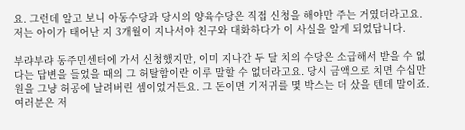요. 그런데 알고 보니 아동수당과 당시의 양육수당은 직접 신청을 해야만 주는 거였더라고요. 저는 아이가 태어난 지 3개월이 지나서야 친구와 대화하다가 이 사실을 알게 되었답니다.

부랴부랴 동주민센터에 가서 신청했지만, 이미 지나간 두 달 치의 수당은 소급해서 받을 수 없다는 답변을 들었을 때의 그 허탈함이란 이루 말할 수 없더라고요. 당시 금액으로 치면 수십만 원을 그냥 허공에 날려버린 셈이었거든요. 그 돈이면 기저귀를 몇 박스는 더 샀을 텐데 말이죠. 여러분은 저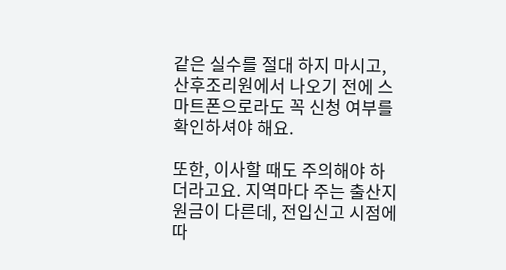같은 실수를 절대 하지 마시고, 산후조리원에서 나오기 전에 스마트폰으로라도 꼭 신청 여부를 확인하셔야 해요.

또한, 이사할 때도 주의해야 하더라고요. 지역마다 주는 출산지원금이 다른데, 전입신고 시점에 따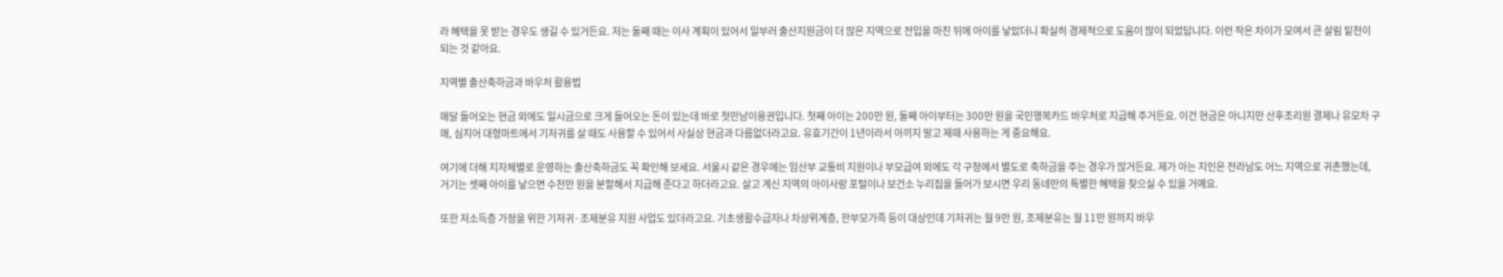라 혜택을 못 받는 경우도 생길 수 있거든요. 저는 둘째 때는 이사 계획이 있어서 일부러 출산지원금이 더 많은 지역으로 전입을 마친 뒤에 아이를 낳았더니 확실히 경제적으로 도움이 많이 되었답니다. 이런 작은 차이가 모여서 큰 살림 밑천이 되는 것 같아요.

지역별 출산축하금과 바우처 활용법

매달 들어오는 현금 외에도 일시금으로 크게 들어오는 돈이 있는데 바로 첫만남이용권입니다. 첫째 아이는 200만 원, 둘째 아이부터는 300만 원을 국민행복카드 바우처로 지급해 주거든요. 이건 현금은 아니지만 산후조리원 결제나 유모차 구매, 심지어 대형마트에서 기저귀를 살 때도 사용할 수 있어서 사실상 현금과 다름없더라고요. 유효기간이 1년이라서 아끼지 말고 제때 사용하는 게 중요해요.

여기에 더해 지자체별로 운영하는 출산축하금도 꼭 확인해 보세요. 서울시 같은 경우에는 임산부 교통비 지원이나 부모급여 외에도 각 구청에서 별도로 축하금을 주는 경우가 많거든요. 제가 아는 지인은 전라남도 어느 지역으로 귀촌했는데, 거기는 셋째 아이를 낳으면 수천만 원을 분할해서 지급해 준다고 하더라고요. 살고 계신 지역의 아이사랑 포털이나 보건소 누리집을 들어가 보시면 우리 동네만의 특별한 혜택을 찾으실 수 있을 거예요.

또한 저소득층 가정을 위한 기저귀·조제분유 지원 사업도 있더라고요. 기초생활수급자나 차상위계층, 한부모가족 등이 대상인데 기저귀는 월 9만 원, 조제분유는 월 11만 원까지 바우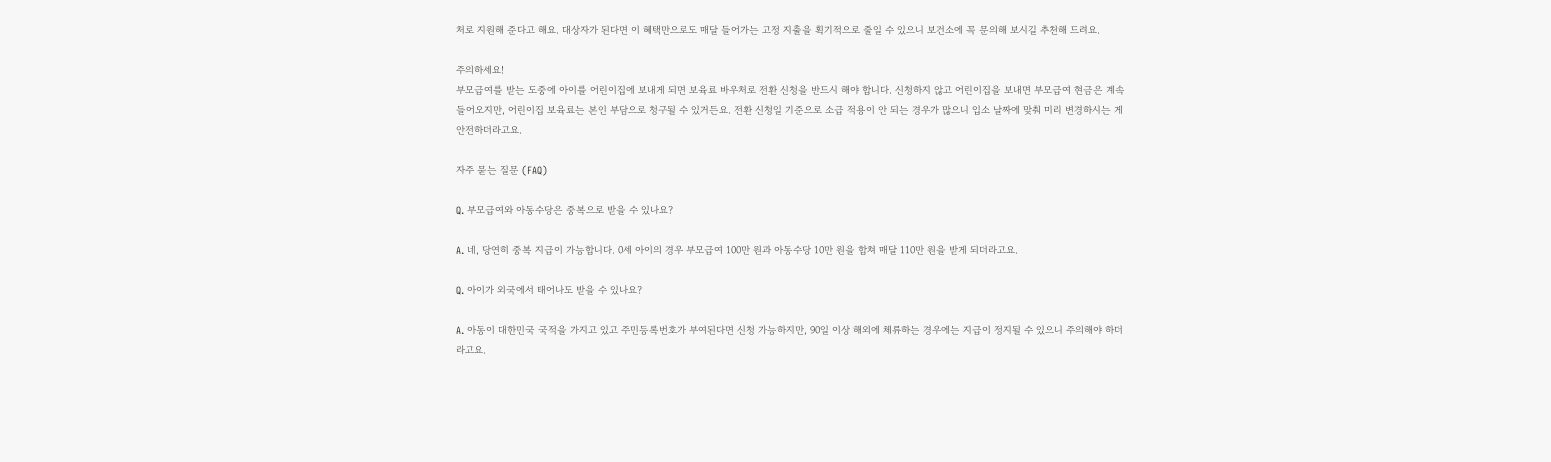처로 지원해 준다고 해요. 대상자가 된다면 이 혜택만으로도 매달 들어가는 고정 지출을 획기적으로 줄일 수 있으니 보건소에 꼭 문의해 보시길 추천해 드려요.

주의하세요!
부모급여를 받는 도중에 아이를 어린이집에 보내게 되면 보육료 바우처로 전환 신청을 반드시 해야 합니다. 신청하지 않고 어린이집을 보내면 부모급여 현금은 계속 들어오지만, 어린이집 보육료는 본인 부담으로 청구될 수 있거든요. 전환 신청일 기준으로 소급 적용이 안 되는 경우가 많으니 입소 날짜에 맞춰 미리 변경하시는 게 안전하더라고요.

자주 묻는 질문 (FAQ)

Q. 부모급여와 아동수당은 중복으로 받을 수 있나요?

A. 네, 당연히 중복 지급이 가능합니다. 0세 아이의 경우 부모급여 100만 원과 아동수당 10만 원을 합쳐 매달 110만 원을 받게 되더라고요.

Q. 아이가 외국에서 태어나도 받을 수 있나요?

A. 아동이 대한민국 국적을 가지고 있고 주민등록번호가 부여된다면 신청 가능하지만, 90일 이상 해외에 체류하는 경우에는 지급이 정지될 수 있으니 주의해야 하더라고요.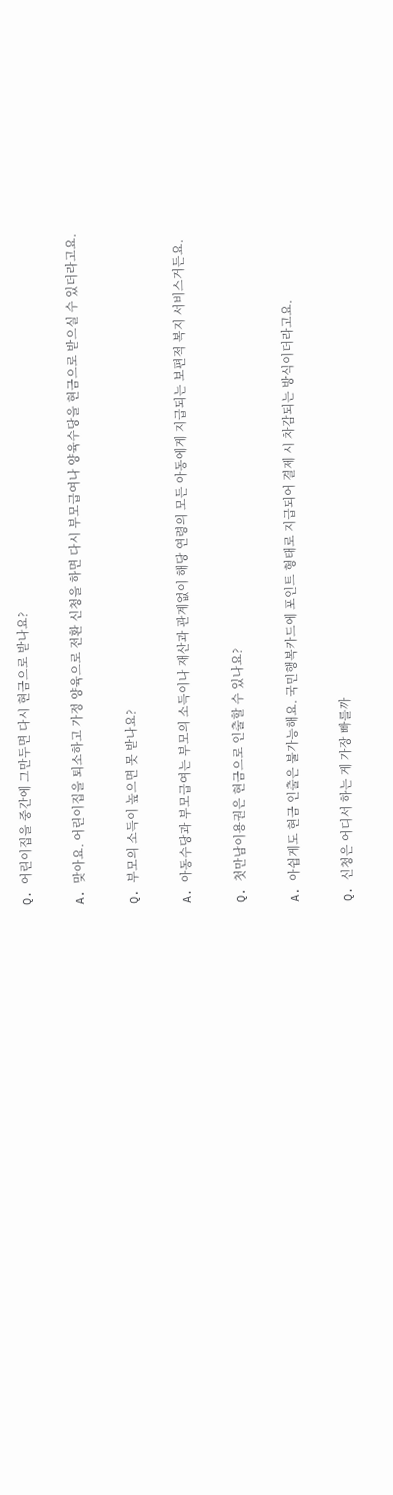Q. 어린이집을 중간에 그만두면 다시 현금으로 받나요?

A. 맞아요. 어린이집을 퇴소하고 가정 양육으로 전환 신청을 하면 다시 부모급여나 양육수당을 현금으로 받으실 수 있더라고요.

Q. 부모의 소득이 높으면 못 받나요?

A. 아동수당과 부모급여는 부모의 소득이나 재산과 관계없이 해당 연령의 모든 아동에게 지급되는 보편적 복지 서비스거든요.

Q. 첫만남이용권은 현금으로 인출할 수 있나요?

A. 아쉽게도 현금 인출은 불가능해요. 국민행복카드에 포인트 형태로 지급되어 결제 시 차감되는 방식이더라고요.

Q. 신청은 어디서 하는 게 가장 빠를까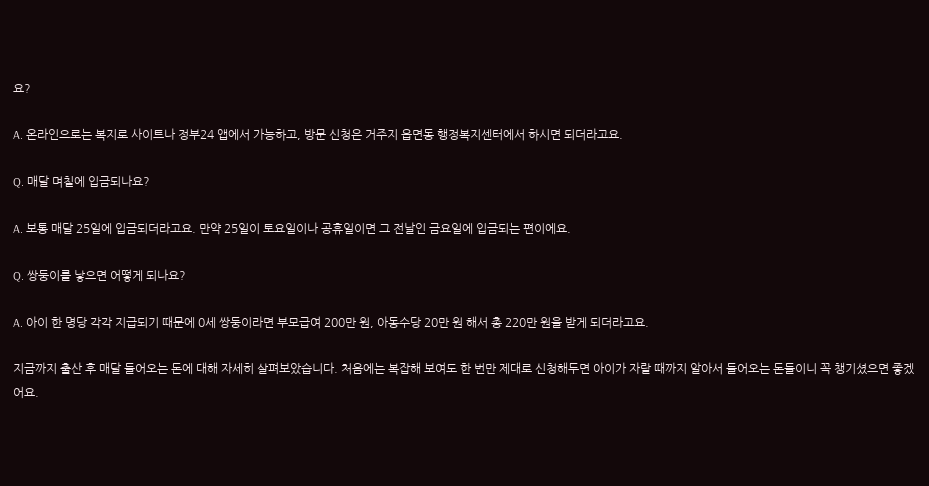요?

A. 온라인으로는 복지로 사이트나 정부24 앱에서 가능하고, 방문 신청은 거주지 읍면동 행정복지센터에서 하시면 되더라고요.

Q. 매달 며칠에 입금되나요?

A. 보통 매달 25일에 입금되더라고요. 만약 25일이 토요일이나 공휴일이면 그 전날인 금요일에 입금되는 편이에요.

Q. 쌍둥이를 낳으면 어떻게 되나요?

A. 아이 한 명당 각각 지급되기 때문에 0세 쌍둥이라면 부모급여 200만 원, 아동수당 20만 원 해서 총 220만 원을 받게 되더라고요.

지금까지 출산 후 매달 들어오는 돈에 대해 자세히 살펴보았습니다. 처음에는 복잡해 보여도 한 번만 제대로 신청해두면 아이가 자랄 때까지 알아서 들어오는 돈들이니 꼭 챙기셨으면 좋겠어요.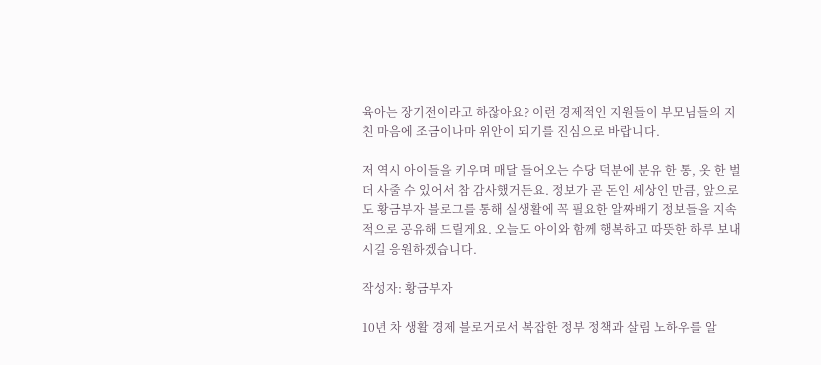육아는 장기전이라고 하잖아요? 이런 경제적인 지원들이 부모님들의 지친 마음에 조금이나마 위안이 되기를 진심으로 바랍니다.

저 역시 아이들을 키우며 매달 들어오는 수당 덕분에 분유 한 통, 옷 한 벌 더 사줄 수 있어서 참 감사했거든요. 정보가 곧 돈인 세상인 만큼, 앞으로도 황금부자 블로그를 통해 실생활에 꼭 필요한 알짜배기 정보들을 지속적으로 공유해 드릴게요. 오늘도 아이와 함께 행복하고 따뜻한 하루 보내시길 응원하겠습니다.

작성자: 황금부자

10년 차 생활 경제 블로거로서 복잡한 정부 정책과 살림 노하우를 알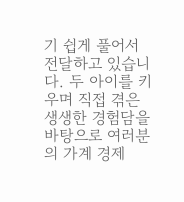기 쉽게 풀어서 전달하고 있습니다. 두 아이를 키우며 직접 겪은 생생한 경험담을 바탕으로 여러분의 가계 경제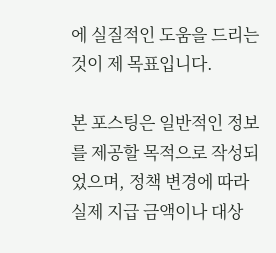에 실질적인 도움을 드리는 것이 제 목표입니다.

본 포스팅은 일반적인 정보를 제공할 목적으로 작성되었으며, 정책 변경에 따라 실제 지급 금액이나 대상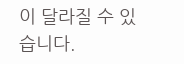이 달라질 수 있습니다.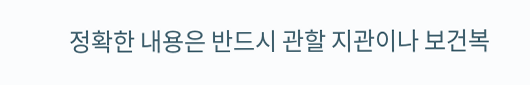정확한 내용은 반드시 관할 지관이나 보건복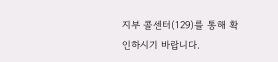지부 콜센터(129)를 통해 확인하시기 바랍니다.